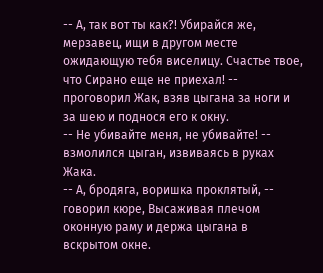-- А, так вот ты как?! Убирайся же, мерзавец, ищи в другом месте ожидающую тебя виселицу. Счастье твое, что Сирано еще не приехал! -- проговорил Жак, взяв цыгана за ноги и за шею и поднося его к окну.
-- Не убивайте меня, не убивайте! -- взмолился цыган, извиваясь в руках Жака.
-- А, бродяга, воришка проклятый, -- говорил кюре, Высаживая плечом оконную раму и держа цыгана в вскрытом окне.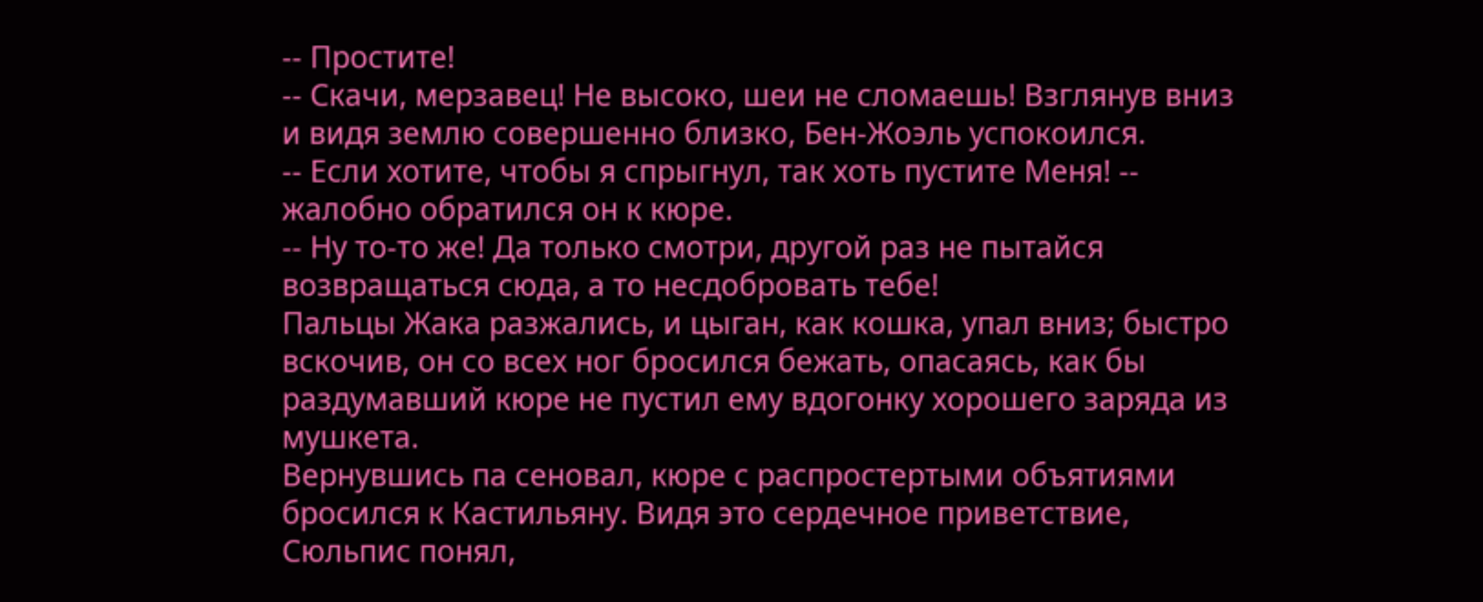-- Простите!
-- Скачи, мерзавец! Не высоко, шеи не сломаешь! Взглянув вниз и видя землю совершенно близко, Бен-Жоэль успокоился.
-- Если хотите, чтобы я спрыгнул, так хоть пустите Меня! -- жалобно обратился он к кюре.
-- Ну то-то же! Да только смотри, другой раз не пытайся возвращаться сюда, а то несдобровать тебе!
Пальцы Жака разжались, и цыган, как кошка, упал вниз; быстро вскочив, он со всех ног бросился бежать, опасаясь, как бы раздумавший кюре не пустил ему вдогонку хорошего заряда из мушкета.
Вернувшись па сеновал, кюре с распростертыми объятиями бросился к Кастильяну. Видя это сердечное приветствие, Сюльпис понял,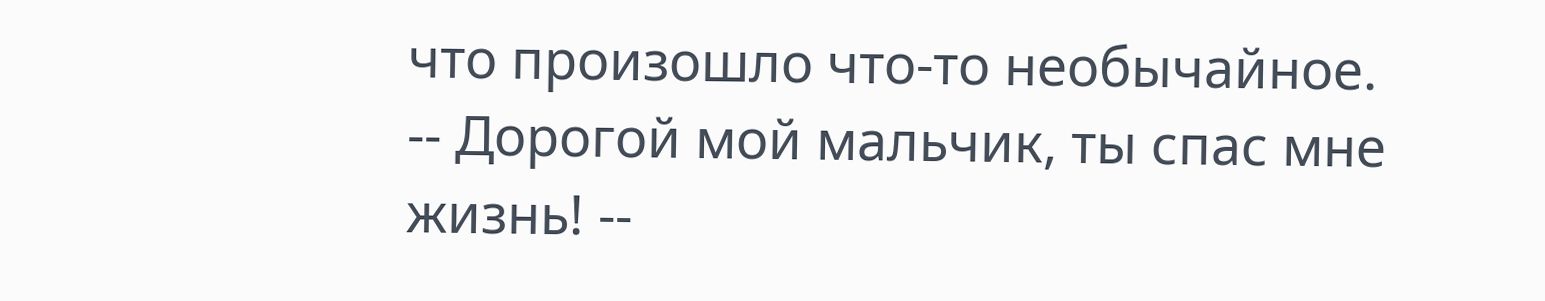что произошло что-то необычайное.
-- Дорогой мой мальчик, ты спас мне жизнь! --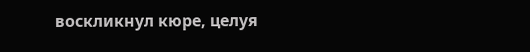воскликнул кюре, целуя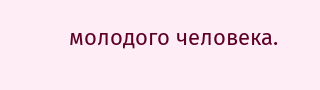молодого человека.